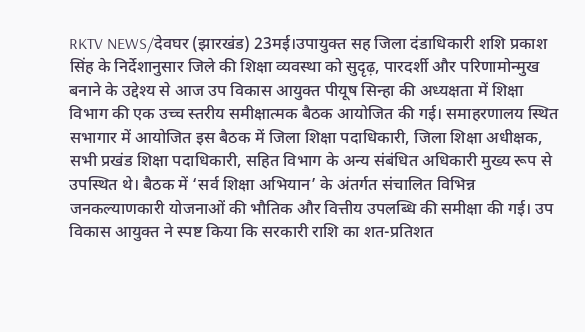RKTV NEWS/देवघर (झारखंड) 23मई।उपायुक्त सह जिला दंडाधिकारी शशि प्रकाश सिंह के निर्देशानुसार जिले की शिक्षा व्यवस्था को सुदृढ़, पारदर्शी और परिणामोन्मुख बनाने के उद्देश्य से आज उप विकास आयुक्त पीयूष सिन्हा की अध्यक्षता में शिक्षा विभाग की एक उच्च स्तरीय समीक्षात्मक बैठक आयोजित की गई। समाहरणालय स्थित सभागार में आयोजित इस बैठक में जिला शिक्षा पदाधिकारी, जिला शिक्षा अधीक्षक, सभी प्रखंड शिक्षा पदाधिकारी, सहित विभाग के अन्य संबंधित अधिकारी मुख्य रूप से उपस्थित थे। बैठक में ‘सर्व शिक्षा अभियान’ के अंतर्गत संचालित विभिन्न जनकल्याणकारी योजनाओं की भौतिक और वित्तीय उपलब्धि की समीक्षा की गई। उप विकास आयुक्त ने स्पष्ट किया कि सरकारी राशि का शत-प्रतिशत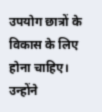उपयोग छात्रों के विकास के लिए होना चाहिए। उन्होंने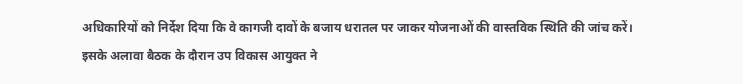अधिकारियों को निर्देश दिया कि वे कागजी दावों के बजाय धरातल पर जाकर योजनाओं की वास्तविक स्थिति की जांच करें।
इसके अलावा बैठक के दौरान उप विकास आयुक्त ने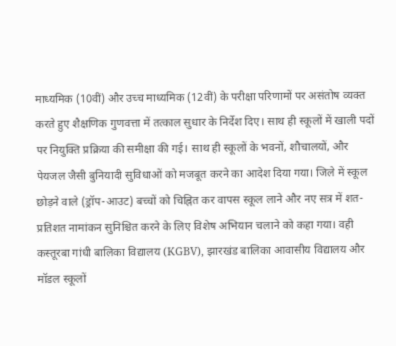माध्यमिक (10वीं) और उच्च माध्यमिक (12वीं) के परीक्षा परिणामों पर असंतोष व्यक्त करते हुए शैक्षणिक गुणवत्ता में तत्काल सुधार के निर्देश दिए। साथ ही स्कूलों में खाली पदों पर नियुक्ति प्रक्रिया की समीक्षा की गई। साथ ही स्कूलों के भवनों, शौचालयों, और पेयजल जैसी बुनियादी सुविधाओं को मजबूत करने का आदेश दिया गया। जिले में स्कूल छोड़ने वाले (ड्रॉप-आउट) बच्चों को चिह्नित कर वापस स्कूल लाने और नए सत्र में शत-प्रतिशत नामांकन सुनिश्चित करने के लिए विशेष अभियान चलाने को कहा गया। वही कस्तूरबा गांधी बालिका विद्यालय (KGBV), झारखंड बालिका आवासीय विद्यालय और मॉडल स्कूलों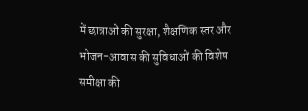में छात्राओं की सुरक्षा, शैक्षणिक स्तर और भोजन-आवास की सुविधाओं की विशेष समीक्षा की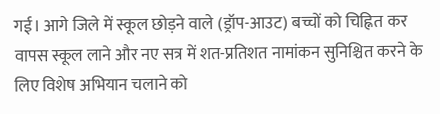गई। आगे जिले में स्कूल छोड़ने वाले (ड्रॉप-आउट) बच्चों को चिह्नित कर वापस स्कूल लाने और नए सत्र में शत-प्रतिशत नामांकन सुनिश्चित करने के लिए विशेष अभियान चलाने को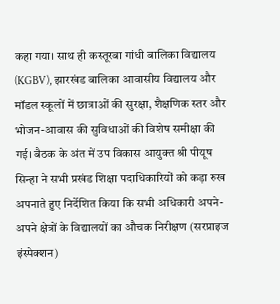कहा गया। साथ ही कस्तूरबा गांधी बालिका विद्यालय (KGBV), झारखंड बालिका आवासीय विद्यालय और मॉडल स्कूलों में छात्राओं की सुरक्षा, शैक्षणिक स्तर और भोजन-आवास की सुविधाओं की विशेष समीक्षा की गई। बैठक के अंत में उप विकास आयुक्त श्री पीयूष सिन्हा ने सभी प्रखंड शिक्षा पदाधिकारियों को कड़ा रुख अपनाते हुए निर्देशित किया कि सभी अधिकारी अपने-अपने क्षेत्रों के विद्यालयों का औचक निरीक्षण (सरप्राइज इंस्पेक्शन)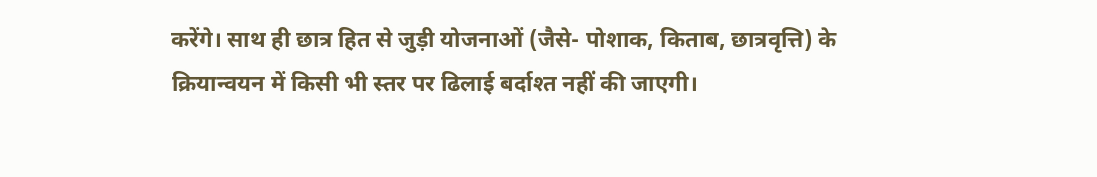करेंगे। साथ ही छात्र हित से जुड़ी योजनाओं (जैसे- पोशाक, किताब, छात्रवृत्ति) के क्रियान्वयन में किसी भी स्तर पर ढिलाई बर्दाश्त नहीं की जाएगी।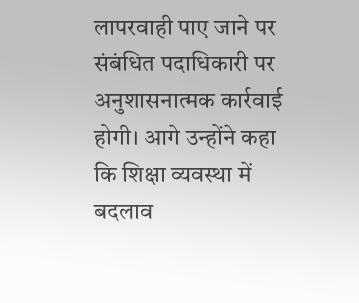लापरवाही पाए जाने पर संबंधित पदाधिकारी पर अनुशासनात्मक कार्रवाई होगी। आगे उन्होंने कहा कि शिक्षा व्यवस्था में बदलाव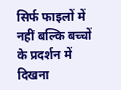सिर्फ फाइलों में नहीं बल्कि बच्चों के प्रदर्शन में दिखना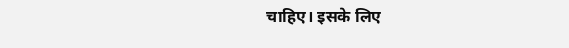चाहिए। इसके लिए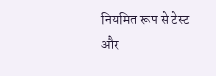नियमित रूप से टेस्ट और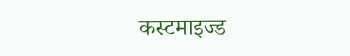कस्टमाइज्ड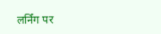लर्निंग पर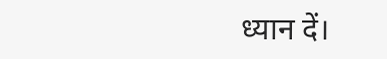ध्यान दें।